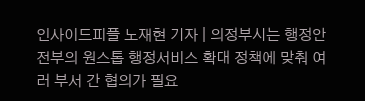인사이드피플 노재현 기자 | 의정부시는 행정안전부의 원스톱 행정서비스 확대 정책에 맞춰 여러 부서 간 협의가 필요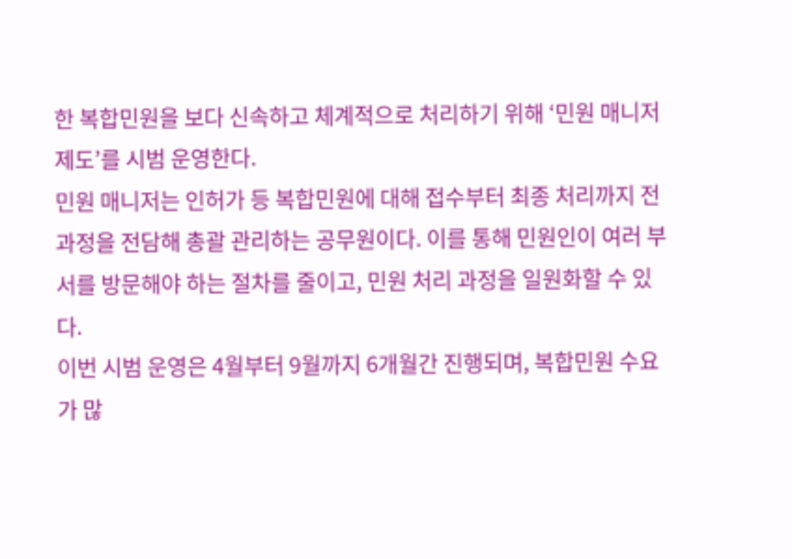한 복합민원을 보다 신속하고 체계적으로 처리하기 위해 ‘민원 매니저 제도’를 시범 운영한다.
민원 매니저는 인허가 등 복합민원에 대해 접수부터 최종 처리까지 전 과정을 전담해 총괄 관리하는 공무원이다. 이를 통해 민원인이 여러 부서를 방문해야 하는 절차를 줄이고, 민원 처리 과정을 일원화할 수 있다.
이번 시범 운영은 4월부터 9월까지 6개월간 진행되며, 복합민원 수요가 많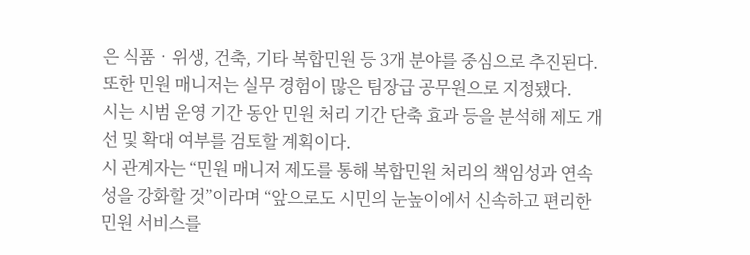은 식품‧위생, 건축, 기타 복합민원 등 3개 분야를 중심으로 추진된다. 또한 민원 매니저는 실무 경험이 많은 팀장급 공무원으로 지정됐다.
시는 시범 운영 기간 동안 민원 처리 기간 단축 효과 등을 분석해 제도 개선 및 확대 여부를 검토할 계획이다.
시 관계자는 “민원 매니저 제도를 통해 복합민원 처리의 책임성과 연속성을 강화할 것”이라며 “앞으로도 시민의 눈높이에서 신속하고 편리한 민원 서비스를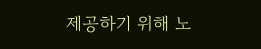제공하기 위해 노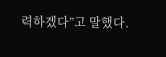력하겠다”고 말했다.